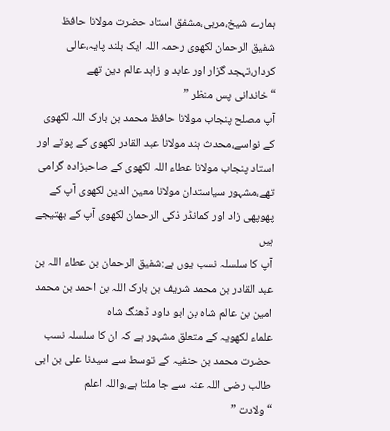ہمارے شیخ،مربی،مشفق استاد حضرت مولانا حافظ شفیق الرحمان لکھوی رحمہ اللہ ایک بلند پایہ،عالی کردار،تہجد گزار اور عابد و زاہد عالم دین تھے
“خاندانی پس منظر ”
آپ مصلح پنجاب مولانا حافظ محمد بن بارک اللہ لکھوی کے نواسے،محدث ہند مولانا عبد القادر لکھوی کے پوتے اور استاد پنجاب مولانا عطاء اللہ لکھوی کے صاحبزادہ گرامی تھے،مشہور سیاستدان مولانا معین الدین لکھوی آپ کے پھوپھی زاد اور کمانڈر ذکی الرحمان لکھوی آپ کے بھتیجے ہیں
آپ کا سلسلہ نسب یوں ہے:شفیق الرحمان بن عطاء اللہ بن عبد القادر بن محمد شریف بن بارک اللہ بن احمد بن محمد امین بن عالم شاہ بن ابو داود ڈھنگ شاہ
علماء لکھویہ کے متعلق مشہور ہے کہ ان کا سلسلہ نسب حضرت محمد بن حنفیہ کے توسط سے سیدنا علی بن ابی طالب رضی اللہ عنہ سے جا ملتا ہے،واللہ اعلم
“ولادت ”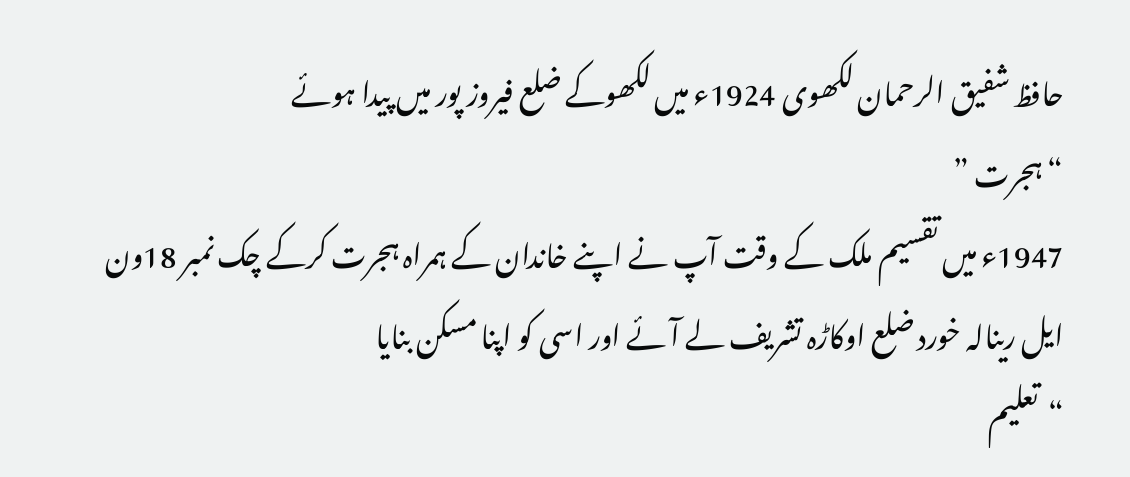حافظ شفیق الرحمان لکھوی 1924ء میں لکھوکے ضلع فیروز پور میں پیدا ہوئے
“ہجرت ”
1947ء میں تقسیم ملک کے وقت آپ نے اپنے خاندان کے ہمراہ ہجرت کرکے چک نمبر 18ون ایل رینالہ خورد ضلع اوکاڑہ تشریف لے آئے اور اسی کو اپنا مسکن بنایا
“تعلیم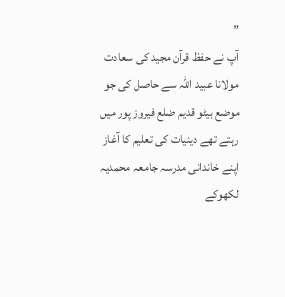”
آپ نے حفظ قرآن مجید کی سعادت مولانا عبید اللہ سے حاصل کی جو موضع بیٹو قدیم ضلع فیروز پور میں رہتے تھے دینیات کی تعلیم کا آغاز اپنے خاندانی مدرسہ جامعہ محمدیہ لکھوکے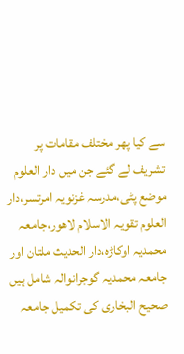سے کیا پھر مختلف مقامات پر تشریف لے گئے جن میں دار العلوم موضع پٹی،مدرسہ غزنویہ امرتسر،دار العلوم تقویہ الاسلام لاھور،جامعہ محمدیہ اوکاڑہ،دار الحدیث ملتان اور جامعہ محمدیہ گوجرانوالہ شامل ہیں صحیح البخاری کی تکمیل جامعہ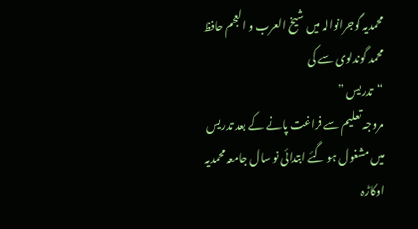محمدیہ گوجرانوالہ میں شیخ العرب و العجم حافظ محمد گوندلوی سے کی
“تدریس ”
مروجہ تعلیم سے فراغت پانے کے بعد تدریس میں مشغول ہو گئے ابتدائی نو سال جامعہ محمدیہ اوکاڑہ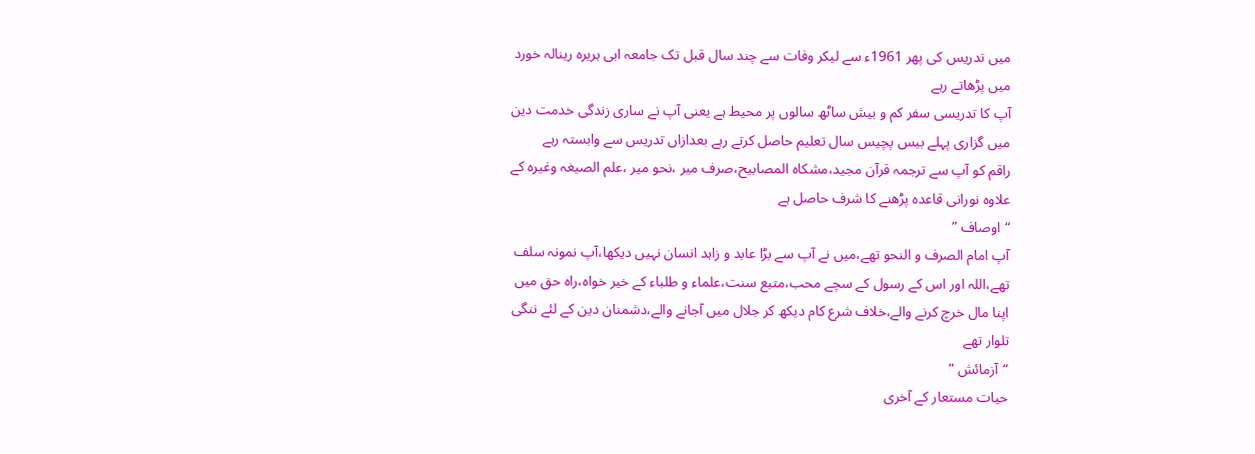میں تدریس کی پھر 1961ء سے لیکر وفات سے چند سال قبل تک جامعہ ابی ہریرہ رینالہ خورد میں پڑھاتے رہے
آپ کا تدریسی سفر کم و بیش ساٹھ سالوں پر محیط ہے یعنی آپ نے ساری زندگی خدمت دین میں گزاری پہلے بیس پچیس سال تعلیم حاصل کرتے رہے بعدازاں تدریس سے وابستہ رہے
راقم کو آپ سے ترجمہ قرآن مجید،مشکاہ المصابيح،صرف میر ،نحو میر ،علم الصیغہ وغیرہ کے علاوہ نورانی قاعدہ پڑھنے کا شرف حاصل ہے
“اوصاف ”
آپ امام الصرف و النحو تھے،میں نے آپ سے بڑا عابد و زاہد انسان نہیں دیکھا،آپ نمونہ سلف تھے،اللہ اور اس کے رسول کے سچے محب،متبع سنت،علماء و طلباء کے خیر خواہ،راہ حق میں اپنا مال خرچ کرنے والے،خلاف شرع کام دیکھ کر جلال میں آجانے والے،دشمنان دین کے لئے ننگی تلوار تھے
“آزمائش ”
حیات مستعار کے آخری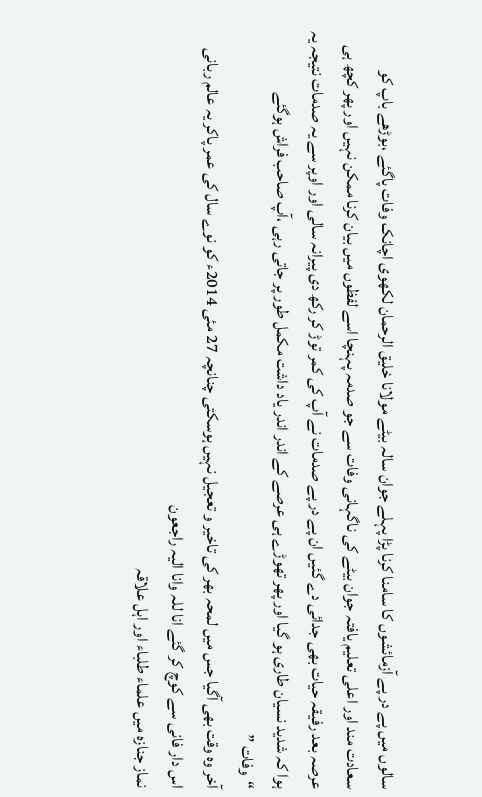سالوں میں پے در پے آزمائشوں کا سامنا کرنا پڑا پہلے جوان سالہ بیٹے مولانا خلیق الرحمان لکھوی اچانک وفات پاگئے ،بوڑھے باپ کو سعادت مند اور اعلی تعلیم یافتہ جوان بیٹے کی ناگہانی وفات سے جو صدمہ پہنچا اسے لفظوں میں بیان کرنا ممکن نہیں اور پھر کچھ ہی عرصہ بعد رفیقہ حیات بھی جدائی دے گئیں ان پے در پے صدمات نے آپ کی کمر توڑ کر رکھ دی پیرانہ سالی اور اوپر سے یہ صدمات نتیجہ یہ ہوا کہ شدید نسیان طاری ہو گیا اور پھر تھوڑے ہی عرصے کے اندر اندر یاد داشت مکمل طور پر جاتی رہی ،آپ صاحب فراش ہوگئے
“وفات ”
آخر وہ وقت بھی آگیا جس میں لمحہ بھر کی تاخیر و تعجیل نہیں ہوسکتی چنانچہ 27 مئی 2014ء کو نوے سال کی عمر پاکر یہ عالم ربانی اس دار فانی سے کوچ کر گئے انا للہ وانا الیہ راجعون
نماز جنازہ میں علماء طلباء اور اہل علاقہ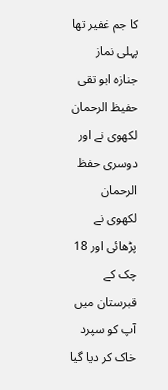کا جم غفیر تھا پہلی نماز جنازہ ابو تقی حفیظ الرحمان لکھوی نے اور دوسری حفظ الرحمان لکھوی نے پڑھائی اور 18 چک کے قبرستان میں آپ کو سپرد خاک کر دیا گیا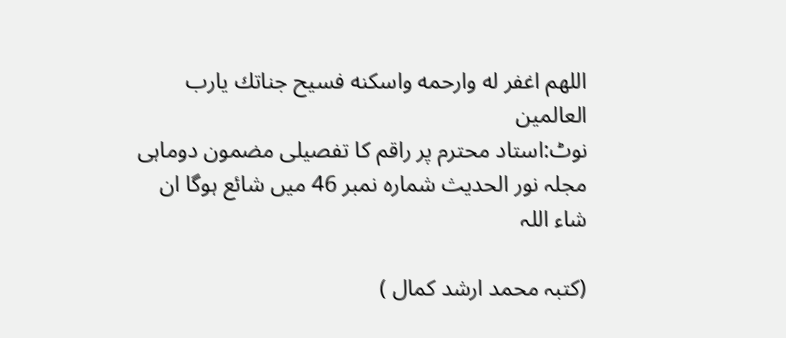اللهم اغفر له وارحمه واسكنه فسيح جناتك يارب العالمين
نوٹ:استاد محترم پر راقم کا تفصیلی مضمون دوماہی مجلہ نور الحدیث شمارہ نمبر 46 میں شائع ہوگا ان شاء اللہ

(کتبہ محمد ارشد کمال )